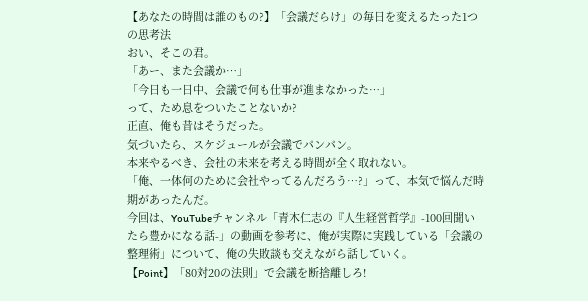【あなたの時間は誰のもの?】「会議だらけ」の毎日を変えるたった1つの思考法
おい、そこの君。
「あー、また会議か…」
「今日も一日中、会議で何も仕事が進まなかった…」
って、ため息をついたことないか?
正直、俺も昔はそうだった。
気づいたら、スケジュールが会議でパンパン。
本来やるべき、会社の未来を考える時間が全く取れない。
「俺、一体何のために会社やってるんだろう…?」って、本気で悩んだ時期があったんだ。
今回は、YouTubeチャンネル「青木仁志の『人生経営哲学』-100回聞いたら豊かになる話-」の動画を参考に、俺が実際に実践している「会議の整理術」について、俺の失敗談も交えながら話していく。
【Point】「80対20の法則」で会議を断捨離しろ!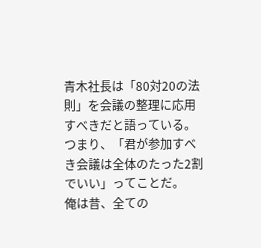青木社長は「80対20の法則」を会議の整理に応用すべきだと語っている。
つまり、「君が参加すべき会議は全体のたった2割でいい」ってことだ。
俺は昔、全ての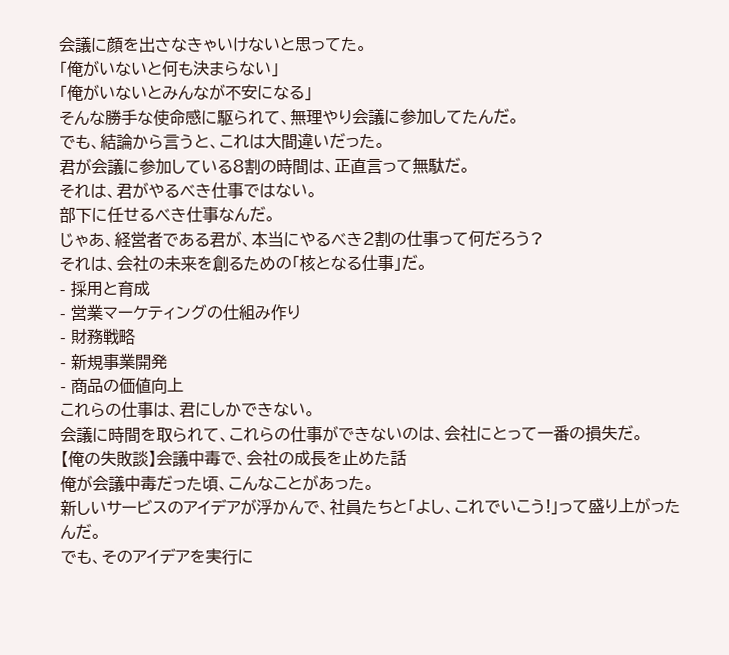会議に顔を出さなきゃいけないと思ってた。
「俺がいないと何も決まらない」
「俺がいないとみんなが不安になる」
そんな勝手な使命感に駆られて、無理やり会議に参加してたんだ。
でも、結論から言うと、これは大間違いだった。
君が会議に参加している8割の時間は、正直言って無駄だ。
それは、君がやるべき仕事ではない。
部下に任せるべき仕事なんだ。
じゃあ、経営者である君が、本当にやるべき2割の仕事って何だろう?
それは、会社の未来を創るための「核となる仕事」だ。
- 採用と育成
- 営業マーケティングの仕組み作り
- 財務戦略
- 新規事業開発
- 商品の価値向上
これらの仕事は、君にしかできない。
会議に時間を取られて、これらの仕事ができないのは、会社にとって一番の損失だ。
【俺の失敗談】会議中毒で、会社の成長を止めた話
俺が会議中毒だった頃、こんなことがあった。
新しいサービスのアイデアが浮かんで、社員たちと「よし、これでいこう!」って盛り上がったんだ。
でも、そのアイデアを実行に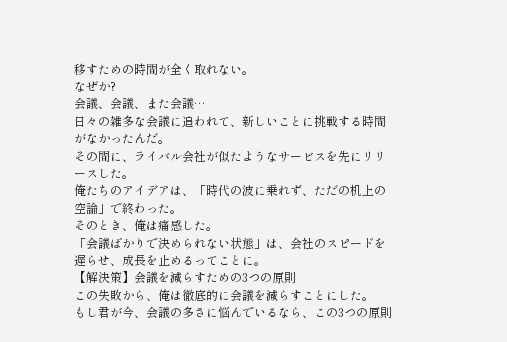移すための時間が全く取れない。
なぜか?
会議、会議、また会議…
日々の雑多な会議に追われて、新しいことに挑戦する時間がなかったんだ。
その間に、ライバル会社が似たようなサービスを先にリリースした。
俺たちのアイデアは、「時代の波に乗れず、ただの机上の空論」で終わった。
そのとき、俺は痛感した。
「会議ばかりで決められない状態」は、会社のスピードを遅らせ、成長を止めるってことに。
【解決策】会議を減らすための3つの原則
この失敗から、俺は徹底的に会議を減らすことにした。
もし君が今、会議の多さに悩んでいるなら、この3つの原則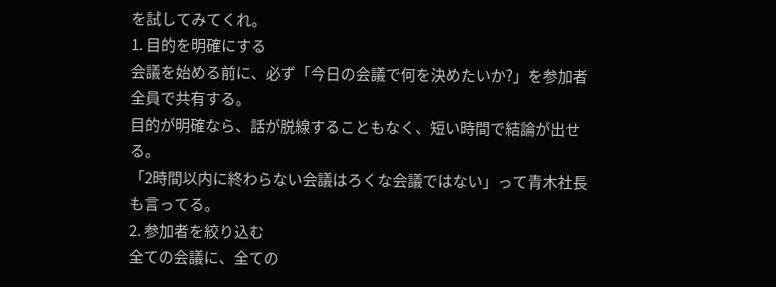を試してみてくれ。
1. 目的を明確にする
会議を始める前に、必ず「今日の会議で何を決めたいか?」を参加者全員で共有する。
目的が明確なら、話が脱線することもなく、短い時間で結論が出せる。
「2時間以内に終わらない会議はろくな会議ではない」って青木社長も言ってる。
2. 参加者を絞り込む
全ての会議に、全ての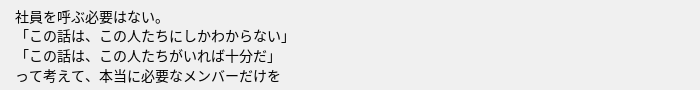社員を呼ぶ必要はない。
「この話は、この人たちにしかわからない」
「この話は、この人たちがいれば十分だ」
って考えて、本当に必要なメンバーだけを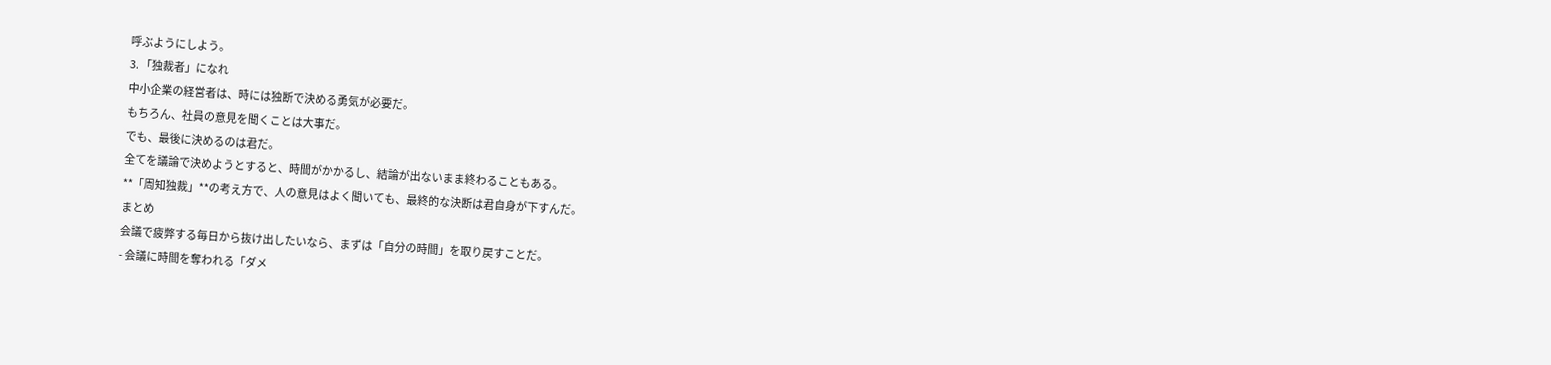呼ぶようにしよう。
3. 「独裁者」になれ
中小企業の経営者は、時には独断で決める勇気が必要だ。
もちろん、社員の意見を聞くことは大事だ。
でも、最後に決めるのは君だ。
全てを議論で決めようとすると、時間がかかるし、結論が出ないまま終わることもある。
**「周知独裁」**の考え方で、人の意見はよく聞いても、最終的な決断は君自身が下すんだ。
まとめ
会議で疲弊する毎日から抜け出したいなら、まずは「自分の時間」を取り戻すことだ。
- 会議に時間を奪われる「ダメ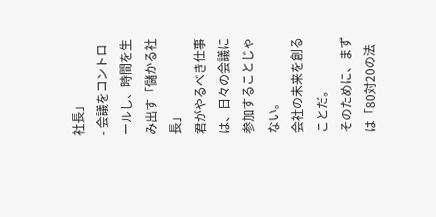社長」
- 会議をコントロールし、時間を生み出す「儲かる社長」
君がやるべき仕事は、日々の会議に参加することじゃない。
会社の未来を創ることだ。
そのために、まずは「80対20の法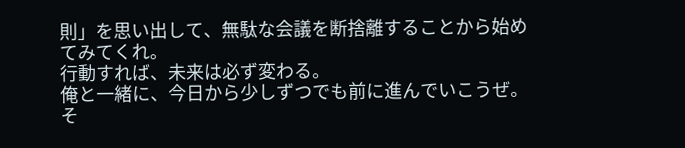則」を思い出して、無駄な会議を断捨離することから始めてみてくれ。
行動すれば、未来は必ず変わる。
俺と一緒に、今日から少しずつでも前に進んでいこうぜ。
そ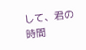して、君の時間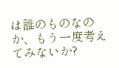は誰のものなのか、もう一度考えてみないか?